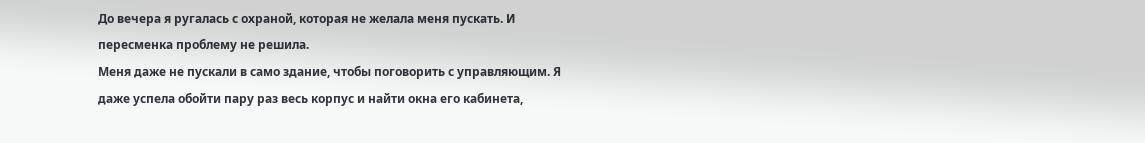До вечера я ругалась с охраной, которая не желала меня пускать. И пересменка проблему не решила.
Меня даже не пускали в само здание, чтобы поговорить с управляющим. Я даже успела обойти пару раз весь корпус и найти окна его кабинета,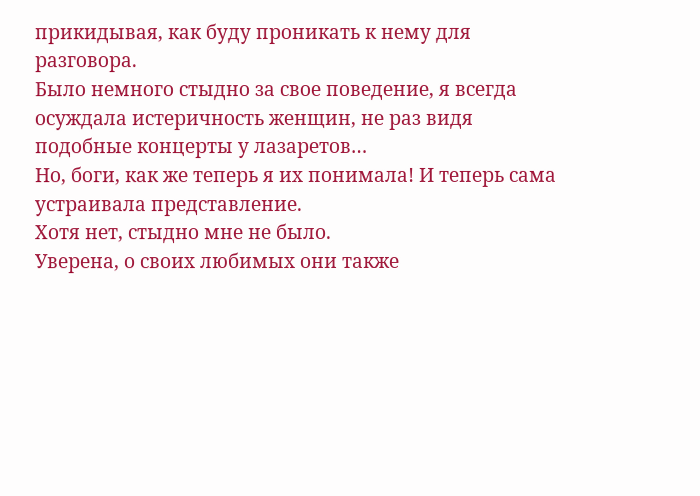прикидывая, как буду проникать к нему для разговора.
Было немного стыдно за свое поведение, я всегда осуждала истеричность женщин, не раз видя подобные концерты у лазаретов…
Но, боги, как же теперь я их понимала! И теперь сама устраивала представление.
Хотя нет, стыдно мне не было.
Уверена, о своих любимых они также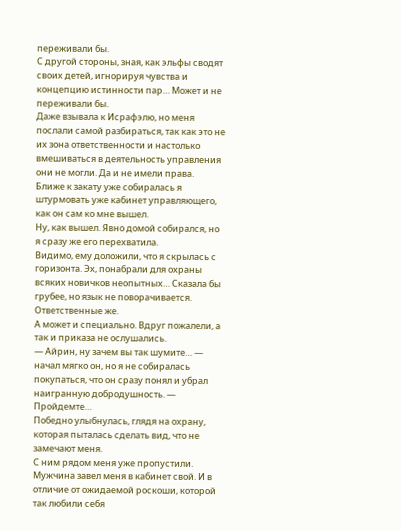переживали бы.
С другой стороны, зная, как эльфы сводят своих детей, игнорируя чувства и концепцию истинности пар… Может и не переживали бы.
Даже взывала к Исрафэлю, но меня послали самой разбираться, так как это не их зона ответственности и настолько вмешиваться в деятельность управления они не могли. Да и не имели права.
Ближе к закату уже собиралась я штурмовать уже кабинет управляющего, как он сам ко мне вышел.
Ну, как вышел. Явно домой собирался, но я сразу же его перехватила.
Видимо, ему доложили, что я скрылась с горизонта. Эх, понабрали для охраны всяких новичков неопытных… Сказала бы грубее, но язык не поворачивается. Ответственные же.
А может и специально. Вдруг пожалели, а так и приказа не ослушались.
— Айрин, ну зачем вы так шумите… — начал мягко он, но я не собиралась покупаться, что он сразу понял и убрал наигранную добродушность. — Пройдемте…
Победно улыбнулась, глядя на охрану, которая пыталась сделать вид, что не замечают меня.
С ним рядом меня уже пропустили.
Мужчина завел меня в кабинет свой. И в отличие от ожидаемой роскоши, которой так любили себя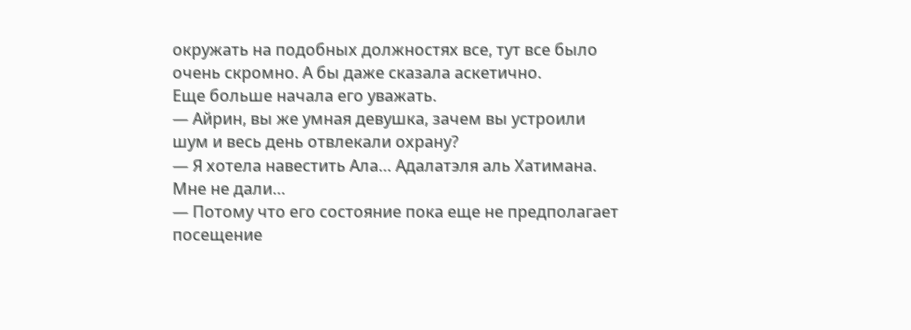окружать на подобных должностях все, тут все было очень скромно. А бы даже сказала аскетично.
Еще больше начала его уважать.
— Айрин, вы же умная девушка, зачем вы устроили шум и весь день отвлекали охрану?
— Я хотела навестить Ала… Адалатэля аль Хатимана. Мне не дали…
— Потому что его состояние пока еще не предполагает посещение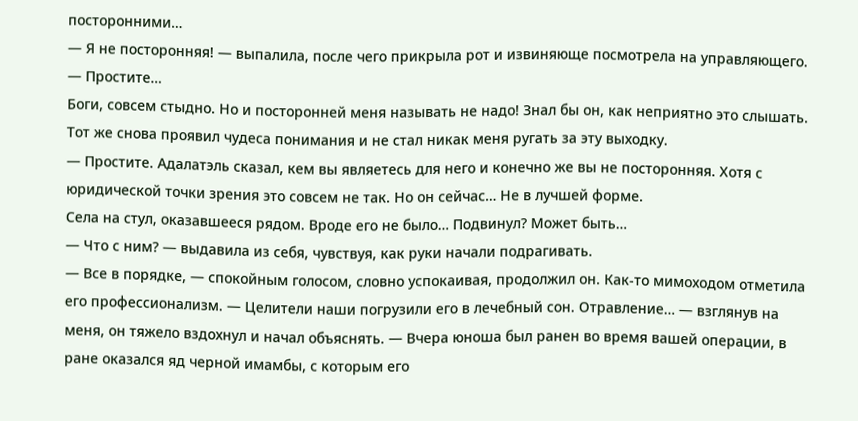посторонними…
— Я не посторонняя! — выпалила, после чего прикрыла рот и извиняюще посмотрела на управляющего. — Простите…
Боги, совсем стыдно. Но и посторонней меня называть не надо! Знал бы он, как неприятно это слышать.
Тот же снова проявил чудеса понимания и не стал никак меня ругать за эту выходку.
— Простите. Адалатэль сказал, кем вы являетесь для него и конечно же вы не посторонняя. Хотя с юридической точки зрения это совсем не так. Но он сейчас… Не в лучшей форме.
Села на стул, оказавшееся рядом. Вроде его не было… Подвинул? Может быть…
— Что с ним? — выдавила из себя, чувствуя, как руки начали подрагивать.
— Все в порядке, — спокойным голосом, словно успокаивая, продолжил он. Как-то мимоходом отметила его профессионализм. — Целители наши погрузили его в лечебный сон. Отравление… — взглянув на меня, он тяжело вздохнул и начал объяснять. — Вчера юноша был ранен во время вашей операции, в ране оказался яд черной имамбы, с которым его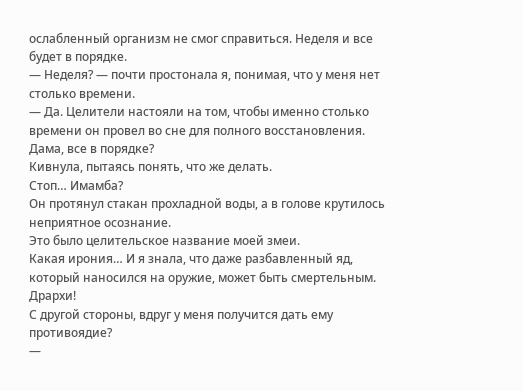ослабленный организм не смог справиться. Неделя и все будет в порядке.
— Неделя? — почти простонала я, понимая, что у меня нет столько времени.
— Да. Целители настояли на том, чтобы именно столько времени он провел во сне для полного восстановления. Дама, все в порядке?
Кивнула, пытаясь понять, что же делать.
Стоп… Имамба?
Он протянул стакан прохладной воды, а в голове крутилось неприятное осознание.
Это было целительское название моей змеи.
Какая ирония… И я знала, что даже разбавленный яд, который наносился на оружие, может быть смертельным.
Дрархи!
С другой стороны, вдруг у меня получится дать ему противоядие?
—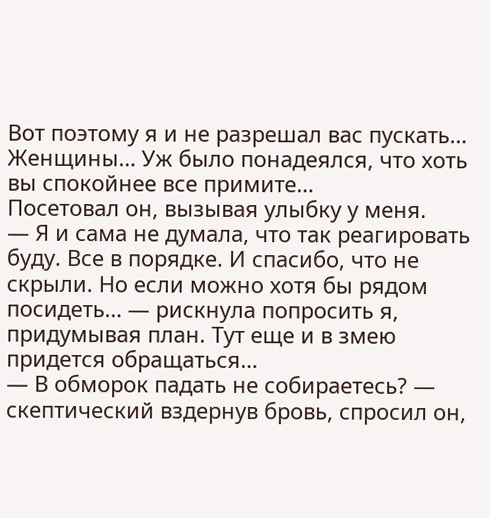Вот поэтому я и не разрешал вас пускать… Женщины… Уж было понадеялся, что хоть вы спокойнее все примите…
Посетовал он, вызывая улыбку у меня.
— Я и сама не думала, что так реагировать буду. Все в порядке. И спасибо, что не скрыли. Но если можно хотя бы рядом посидеть… — рискнула попросить я, придумывая план. Тут еще и в змею придется обращаться…
— В обморок падать не собираетесь? — скептический вздернув бровь, спросил он,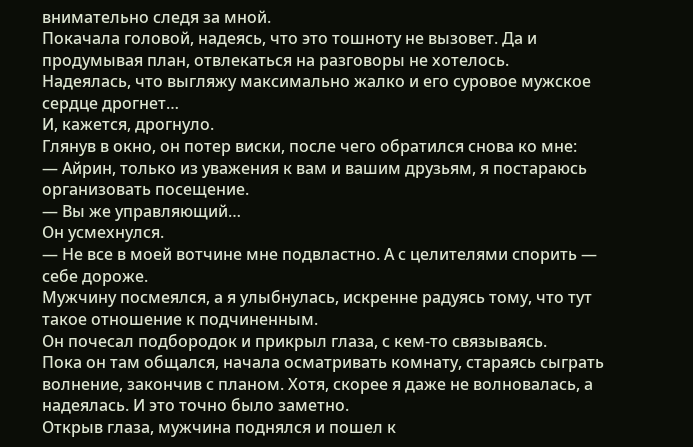внимательно следя за мной.
Покачала головой, надеясь, что это тошноту не вызовет. Да и продумывая план, отвлекаться на разговоры не хотелось.
Надеялась, что выгляжу максимально жалко и его суровое мужское сердце дрогнет…
И, кажется, дрогнуло.
Глянув в окно, он потер виски, после чего обратился снова ко мне:
— Айрин, только из уважения к вам и вашим друзьям, я постараюсь организовать посещение.
— Вы же управляющий…
Он усмехнулся.
— Не все в моей вотчине мне подвластно. А с целителями спорить — себе дороже.
Мужчину посмеялся, а я улыбнулась, искренне радуясь тому, что тут такое отношение к подчиненным.
Он почесал подбородок и прикрыл глаза, с кем-то связываясь.
Пока он там общался, начала осматривать комнату, стараясь сыграть волнение, закончив с планом. Хотя, скорее я даже не волновалась, а надеялась. И это точно было заметно.
Открыв глаза, мужчина поднялся и пошел к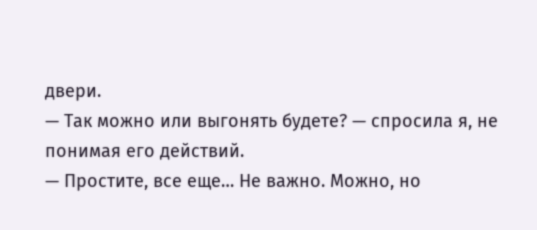двери.
— Так можно или выгонять будете? — спросила я, не понимая его действий.
— Простите, все еще… Не важно. Можно, но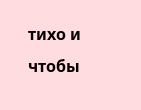тихо и чтобы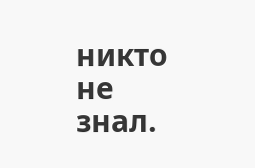никто не знал.